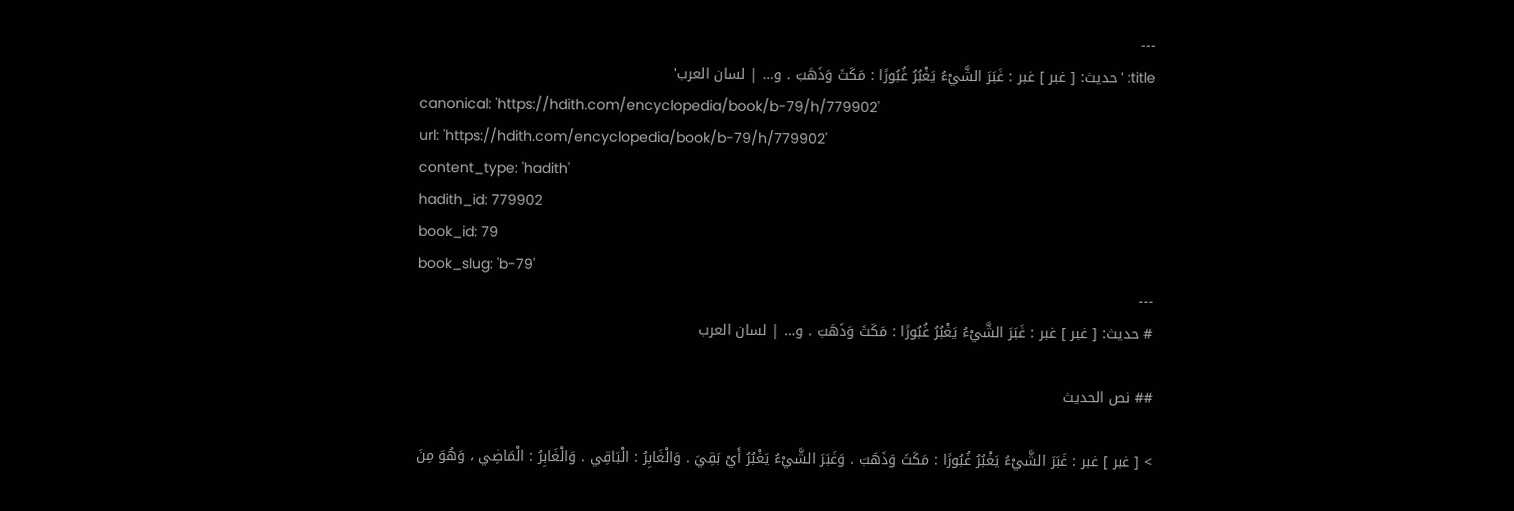---
title: 'حديث: [ غبر ] غبر : غَبَرَ الشَّيْءُ يَغْبُرُ غُبُورًا : مَكَثَ وَذَهَبَ . و… | لسان العرب'
canonical: 'https://hdith.com/encyclopedia/book/b-79/h/779902'
url: 'https://hdith.com/encyclopedia/book/b-79/h/779902'
content_type: 'hadith'
hadith_id: 779902
book_id: 79
book_slug: 'b-79'
---
# حديث: [ غبر ] غبر : غَبَرَ الشَّيْءُ يَغْبُرُ غُبُورًا : مَكَثَ وَذَهَبَ . و… | لسان العرب

## نص الحديث

> [ غبر ] غبر : غَبَرَ الشَّيْءُ يَغْبُرُ غُبُورًا : مَكَثَ وَذَهَبَ . وَغَبَرَ الشَّيْءُ يَغْبُرُ أَيْ بَقِيَ . وَالْغَابِرُ : الْبَاقِي . وَالْغَابِرُ : الْمَاضِي ، وَهُوَ مِنَ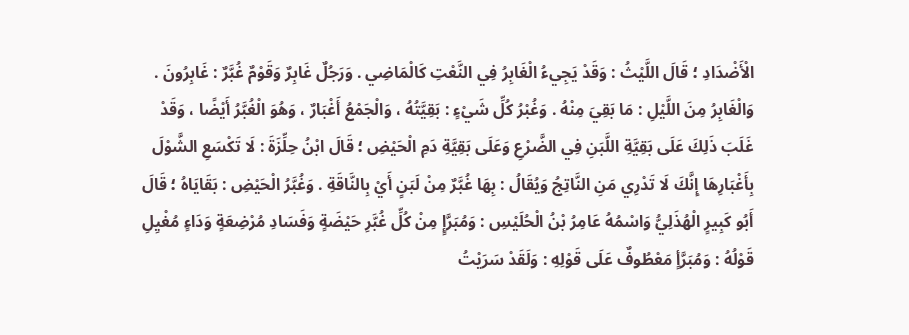الْأَضْدَادِ ؛ قَالَ اللَّيْثُ : وَقَدْ يَجِيءُ الْغَابِرُ فِي النَّعْتِ كَالْمَاضِي . وَرَجُلٌ غَابِرٌ وَقَوْمٌ غُبَّرٌ : غَابِرُونَ . وَالْغَابِرُ مِنَ اللَّيْلِ : مَا بَقِيَ مِنْهُ . وَغُبْرُ كُلِّ شَيْءٍ : بَقِيَّتُهُ ، وَالْجَمْعُ أَغْبَارٌ ، وَهُوَ الْغُبَّرُ أَيْضًا ، وَقَدْ غَلَبَ ذَلِكَ عَلَى بَقِيَّةِ اللَّبَنِ فِي الضَّرْعِ وَعَلَى بَقِيَّةِ دَمِ الْحَيْضِ ؛ قَالَ ابْنُ حِلِّزَةَ : لَا تَكْسَعِ الشَّوْلَ بِأَغْبَارِهَا إِنَّكَ لَا تَدْرِي مَنِ النَّاتِجُ وَيُقَالُ : بِهَا غُبَّرٌ مِنْ لَبَنٍ أَيْ بِالنَّاقَةِ . وَغُبَّرُ الْحَيْضِ : بَقَايَاهُ ؛ قَالَ أَبُو كَبِيرٍ الْهُذَلِيُّ وَاسْمُهُ عَامِرُ بْنُ الْحُلَيْسِ : وَمُبَرَّإٍ مِنْ كُلِّ غُبَّرِ حَيْضَةٍ وَفَسَادِ مُرْضِعَةٍ وَدَاءٍ مُغْيِلِ قَوْلُهُ : وَمُبَرَّأٍ مَعْطُوفٌ عَلَى قَوْلِهِ : وَلَقَدْ سَرَيْتُ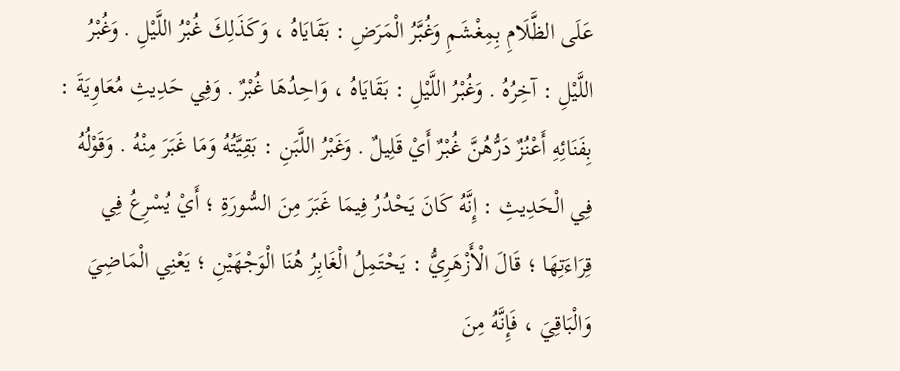عَلَى الظَّلَامِ بِمِغْشَمِ وَغُبَّرُ الْمَرَضِ : بَقَايَاهُ ، وَكَذَلِكَ غُبْرُ اللَّيْلِ . وَغُبْرُ اللَّيْلِ : آخِرُهُ . وَغُبْرُ اللَّيْلِ : بَقَايَاهُ ، وَاحِدُهَا غُبْرٌ . وَفِي حَدِيثِ مُعَاوِيَةَ : بِفَنَائِهِ أَعْنُزٌ دَرُّهُنَّ غُبْرٌ أَيْ قَلِيلٌ . وَغَبْرُ اللَّبَنِ : بَقِيَّتُهُ وَمَا غَبَرَ مِنْهُ . وَقَوْلُهُ فِي الْحَدِيثِ : إِنَّهُ كَانَ يَحْدُرُ فِيمَا غَبَرَ مِنَ السُّورَةِ ؛ أَيْ يُسْرِعُ فِي قِرَاءَتِهَا ؛ قَالَ الْأَزْهَرِيُّ : يَحْتَمِلُ الْغَابِرُ هُنَا الْوَجْهَيْنِ ؛ يَعْنِي الْمَاضِيَ وَالْبَاقِيَ ، فَإِنَّهُ مِنَ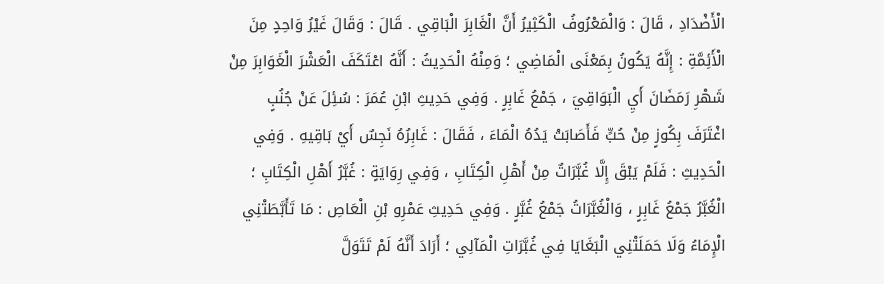الْأَضْدَادِ ، قَالَ : وَالْمَعْرُوفُ الْكَثِيرُ أَنَّ الْغَابِرَ الْبَاقِي . قَالَ : وَقَالَ غَيْرُ وَاحِدٍ مِنَ الْأَئِمَّةِ : إِنَّهُ يَكُونُ بِمَعْنَى الْمَاضِي ؛ وَمِنْهُ الْحَدِيثُ : أَنَّهُ اعْتَكَفَ الْعَشْرَ الْغَوَابِرَ مِنْ شَهْرِ رَمَضَانَ أَيِ الْبَوَاقِيَ ، جَمْعُ غَابِرٍ . وَفِي حَدِيثِ ابْنِ عُمَرَ : سُئِلَ عَنْ جُنُبٍ اغْتَرَفَ بِكُوزٍ مِنْ حُبٍّ فَأَصَابَتْ يَدُهُ الْمَاءَ ، فَقَالَ : غَابِرُهُ نَجِسٌ أَيْ بَاقِيهِ . وَفِي الْحَدِيثِ : فَلَمْ يَبْقَ إِلَّا غُبَّرَاتٌ مِنْ أَهْلِ الْكِتَابِ ، وَفِي رِوَايَةٍ : غُبَّرُ أَهْلِ الْكِتَابِ ؛ الْغُبَّرُ جَمْعُ غَابِرٍ ، وَالْغُبَّرَاتُ جَمْعُ غُبَّرٍ . وَفِي حَدِيثِ عَمْرِو بْنِ الْعَاصِ : مَا تَأَبَّطَتْنِي الْإِمَاءُ وَلَا حَمَلَتْنِي الْبَغَايَا فِي غُبَّرَاتِ الْمَآلِي ؛ أَرَادَ أَنَّهُ لَمْ تَتَوَلَّ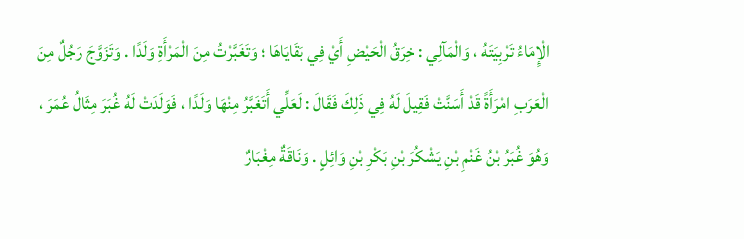الْإِمَاءُ تَرْبِيَتَهُ ، وَالْمَآلِي : خِرَقُ الْحَيْضِ أَيْ فِي بَقَايَاهَا ؛ وَتَغَبَّرْتُ مِنَ الْمَرْأَةِ وَلَدًا . وَتَزَوَّجَ رَجُلٌ مِنَ الْعَرَبِ امْرَأَةً قَدْ أَسَنَّتْ فَقِيلَ لَهُ فِي ذَلِكَ فَقَالَ : لَعَلِّي أَتَغَبَّرُ مِنْهَا وَلَدًا ، فَوَلَدَتْ لَهُ غُبَرَ مِثَالُ عُمَرَ ، وَهُوَ غُبَرُ بْنُ غَنْمِ بْنِ يَشْكُرَ بْنِ بَكْرِ بْنِ وَائِلٍ . وَنَاقَةٌ مِغْبَارٌ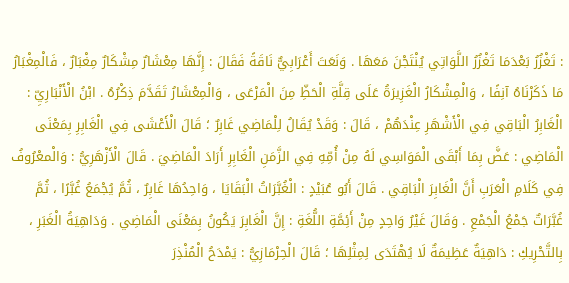: تَغْزُرُ بَعْدَمَا تَغْزُرُ اللَّوَاتِي يُنْتَجْنَ مَعَهَا . وَنَعَتَ أَعْرَابِيٌّ نَاقَةً فَقَالَ : إِنَّهَا مِعْشَارٌ مِشْكَارٌ مِغْبَارٌ ، فَالْمِغْبَارُ مَا ذَكَرْنَاهُ آنِفًا ، وَالْمِشْكَارُ الْغَزِيرَةُ عَلَى قِلَّةِ الْحَظِّ مِنَ الْمَرْعَى ، وَالْمِعْشَارُ تَقَدَّمَ ذِكْرُهُ . ابْنُ الْأَنْبَارِيِّ : الْغَابِرُ الْبَاقِي فِي الْأَشْهَرِ عِنْدَهُمْ ، قَالَ : وَقَدْ يُقَالُ لِلْمَاضِي غَابِرٌ ؛ قَالَ الْأَعْشَى فِي الْغَابِرِ بِمَعْنَى الْمَاضِي : عَضَّ بِمَا أَبْقَى الْمَوَاسِي لَهُ مِنْ أُمِّهِ فِي الزَّمَنِ الْغَابِرِ أَرَادَ الْمَاضِيَ . قَالَ الْأَزْهَرِيُّ : وَالْمعْرُوفُ فِي كَلَامِ الْعَرَبِ أَنَّ الْغَابِرَ الْبَاقِي . قَالَ أَبُو عُبَيْدٍ : الْغُبَّرَاتُ الْبَقَايَا ، وَاحِدُهَا غَابِرٌ ، ثُمَّ يُجْمَعُ غُبَّرًا ، ثُمَّ غُبَّرَاتٌ جَمْعُ الْجَمْعِ . وَقَالَ غَيْرُ وَاحِدٍ مِنْ أَئِمَّةِ اللُّغَةِ : إِنَّ الْغَابِرَ يَكُونُ بِمَعْنَى الْمَاضِي . وَدَاهِيَةُ الْغَبَرِ ، بِالتَّحْرِيكِ : دَاهِيَةٌ عَظِيمَةٌ لَا يُهْتَدَى لِمِثْلِهَا ؛ قَالَ الْحِرْمَازِيُّ : يَمْدَحُ الْمُنْذِرَ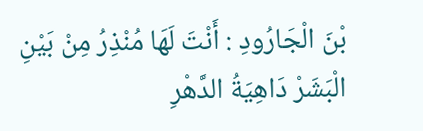بْنَ الْجَارُودِ : أَنْتَ لَهَا مُنْذِرُ مِنْ بَيْنِ الْبَشَرْ دَاهِيَةُ الدَّهْرِ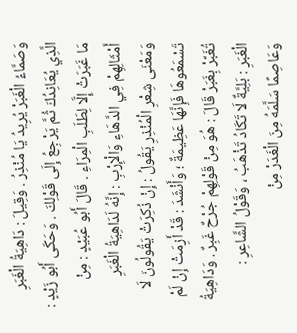وَصَمَّاءُ الْغَبَرْ يُرِيدُ يَا مُنْذِرُ . وَقِيلَ : دَاهِيَةُ الْغَبَرِ الَّذِي يُعَانِدُكَ ثُمَّ يَرْجِعُ إِلَى قَوْلِكَ . وَحَكَى أَبُو زَيْدٍ : مَا غَبَرَتْ إِلَّا لِطَلَبِ الْمِرَاءِ . قَالَ أَبُو عُبَيْدٍ : مِنْ أَمْثَالِهِمْ فِي الدَّهَاءِ وَالْإِرْبِ : إِنَّهُ لَدَاهِيَةُ الْغَبَرِ وَمَعْنَى شِعْرِ الْمُنْذِرِ يَقُولُ : إِنْ ذُكِرَتْ يَقُولُونَ لَا تَسْمَعُوهَا فَإِنَّهَا عَظِيمَةٌ ؛ وَأَنْشَدَ : قَدْ أَزِمَتْ إِنْ لَمْ تُغَبَّرْ بِغَبَرْ قَالَ : هُوَ مِنْ قَوْلِهِمْ جُرْحٌ غَبِرٌ . وَدَاهِيَةُ الْغَبَرِ : بَلِيَّةٌ لَا تَكَادُ تَذْهَبُ ، وَقَوْلُ الشَّاعِرِ : وَعَاصِمًا سَلَّمَهُ مِنَ الْغَدَرْ مِنْ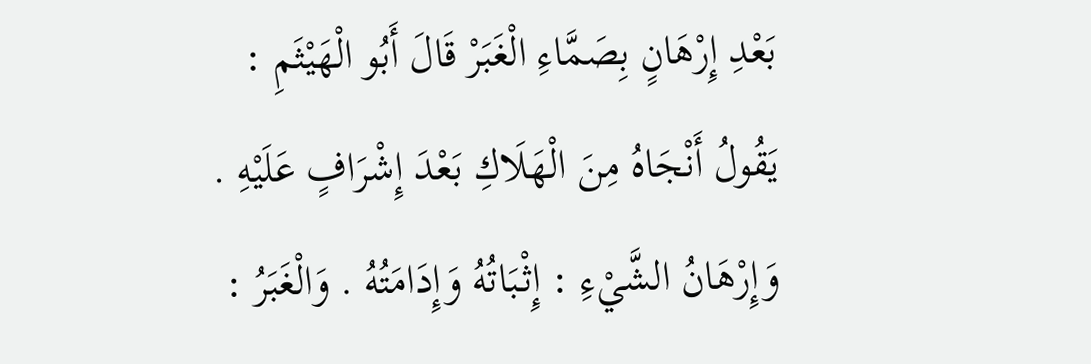بَعْدِ إِرْهَانٍ بِصَمَّاءِ الْغَبَرْ قَالَ أَبُو الْهَيْثَمِ : يَقُولُ أَنْجَاهُ مِنَ الْهَلَاكِ بَعْدَ إِشْرَافٍ عَلَيْهِ . وَإِرْهَانُ الشَّيْءِ : إِثْبَاتُهُ وَإِدَامَتُهُ . وَالْغَبَرُ :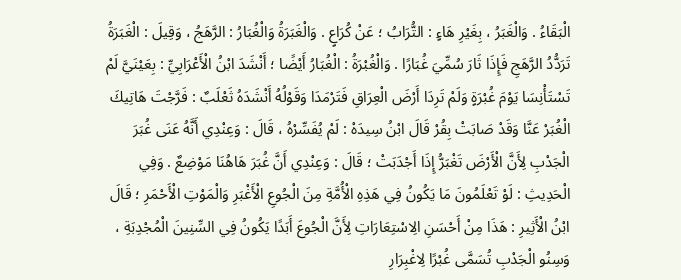الْبَقَاءُ . وَالْغَبَرُ ، بِغَيْرِ هَاءٍ : التُّرَابُ ؛ عَنْ كُرَاعٍ . وَالْغَبَرَةُ وَالْغُبَارُ : الرَّهَجُ ، وَقِيلَ : الْغَبَرَةُ تَرَدُّدُ الرَّهَجِ فَإِذَا ثَارَ سُمِّيَ غُبَارًا . وَالْغُبْرَةُ : الْغُبَارُ أَيْضًا ؛ أَنْشَدَ ابْنُ الْأَعْرَابِيِّ : بِعَيْنَيَّ لَمْ تَسْتَأْنِسَا يَوْمَ غُبْرَةٍ وَلَمْ تَرِدَا أَرْضَ الْعِرَاقِ فَتَرْمَدَا وَقَوْلُهُ أَنْشَدَهُ ثَعْلَبٌ : فَرَّجْتَ هَاتِيكَ الْغُبَرْ عَنَّا وَقَدْ صَابَتْ بِقُرْ قَالَ ابْنُ سِيدَهْ : لَمْ يُفَسِّرْهُ ، قَالَ : وَعِنْدِي أَنَّهُ عَنَى غُبَرَ الْجَدْبِ لِأَنَّ الْأَرْضَ تَغْبَرُّ إِذَا أَجْدَبَتْ ؛ قَالَ : وَعِنْدِي أَنَّ غُبَرَ هَاهُنَا مَوْضِعٌ . وَفِي الْحَدِيثِ : لَوْ تَعْلَمُونَ مَا يَكُونُ فِي هَذِهِ الْأُمَّةِ مِنَ الْجُوعِ الْأَغْبَرِ وَالْمَوْتِ الْأَحْمَرِ ؛ قَالَ ابْنُ الْأَثِيرِ : هَذَا مِنْ أَحْسَنِ الِاسْتِعَارَاتِ لِأَنَّ الْجُوعَ أَبَدًا يَكُونُ فِي السِّنِينَ الْمُجْدِبَةِ ، وَسِنُو الْجَدْبِ تُسَمَّى غُبْرًا لِاغْبِرَارِ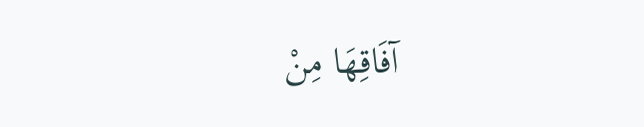آفَاقِهَا مِنْ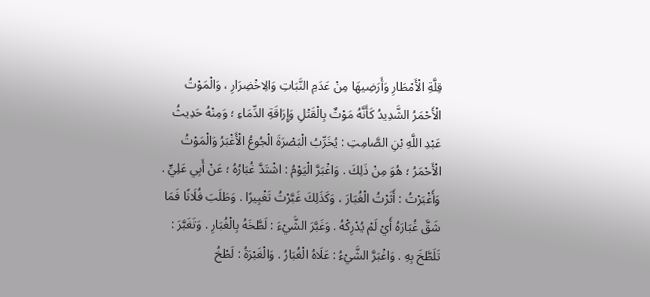قِلَّةِ الْأَمْطَارِ وَأَرَضِيهَا مِنْ عَدَمِ النَّبَاتِ وَالِاخْضِرَارِ ، وَالْمَوْتُ الْأَحْمَرُ الشَّدِيدُ كَأَنَّهُ مَوْتٌ بِالْقَتْلِ وَإِرَاقَةِ الدِّمَاءِ ؛ وَمِنْهُ حَدِيثُ عَبْدِ اللَّهِ بْنِ الصَّامِتِ : يُخَرِّبُ الْبَصْرَةَ الْجُوعُ الْأَغْبَرُ وَالْمَوْتُ الْأَحْمَرُ ؛ هُوَ مِنْ ذَلِكَ . وَاغْبَرَّ الْيَوْمُ : اشْتَدَّ غُبَارُهُ ؛ عَنْ أَبِي عَلِيٍّ . وَأَغْبَرْتُ : أَثَرْتُ الْغُبَارَ ، وَكَذَلِكَ غَبَّرْتُ تَغْبِيرًا . وَطَلَبَ فُلَانًا فَمَا شَقَّ غُبَارَهُ أَيْ لَمْ يُدْرِكْهُ . وَغَبَّرَ الشَّيْءَ : لَطَّخَهُ بِالْغُبَارِ . وَتَغَبَّرَ : تَلَطَّخَ بِهِ . وَاغْبَرَّ الشَّيْءُ : عَلَاهُ الْغُبَارُ . وَالْغَبْرَةُ : لَطْخُ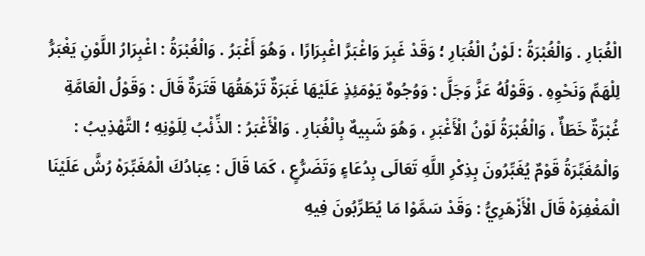الْغُبَارِ . وَالْغُبْرَةُ : لَوْنُ الْغُبَارِ ؛ وَقَدْ غَبِرَ وَاغْبَرَّ اغْبِرَارًا ، وَهُوَ أَغْبَرُ . وَالْغُبْرَةُ : اغْبِرَارُ اللَّوْنِ يَغْبَرُّ لِلْهَمِّ وَنَحْوِهِ . وَقَوْلُهُ عَزَّ وَجَلَّ : وَوُجُوهٌ يَوْمَئِذٍ عَلَيْهَا غَبَرَةٌ تَرْهَقُهَا قَتَرَةٌ قَالَ : وَقَوْلُ الْعَامَّةِ غُبْرَةٌ خَطَأٌ ، وَالْغُبْرَةُ لَوْنُ الْأَغْبَرِ ، وَهُوَ شَبِيهٌ بِالْغُبَارِ . وَالْأَغْبَرُ : الذِّئْبُ لِلَوْنِهِ ؛ التَّهْذِيبُ : وَالْمُغَبِّرَةُ قَوْمٌ يُغَبِّرُونَ بِذِكْرِ اللَّهِ تَعَالَى بِدُعَاءٍ وَتَضَرُّعٍ ، كَمَا قَالَ : عِبَادُكَ الْمُغَبِّرَهْ رُشَّ عَلَيْنَا الْمَغْفِرَهْ قَالَ الْأَزْهَرِيُّ : وَقَدْ سَمَّوْا مَا يُطَرِّبُونَ فِيهِ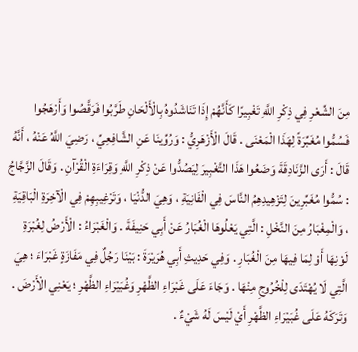مِنَ الشِّعْرِ فِي ذِكْرِ اللَّهِ تَغْبِيرًا كَأَنَّهُمْ إِذَا تَنَاشَدُوهُ بِالْأَلْحَانِ طَرَّبُوا فَرَقَّصُوا وَأَرْهَجُوا فَسُمُّوا مُغَبِّرَةً لِهَذَا الْمَعْنَى . قَالَ الْأَزْهَرِيُّ : وَرُوِّينَا عَنِ الشَّافِعِيِّ ، رَضِيَ اللَّهُ عَنْهُ ، أَنَّهُ قَالَ : أَرَى الزَّنَادِقَةَ وَضَعُوا هَذَا التَّغْبِيرَ لِيَصُدُّوا عَنْ ذِكْرِ اللَّهِ وَقِرَاءَةِ الْقُرْآنِ . وَقَالَ الزَّجَّاجُ : سُمُّوا مُغَبِّرِينَ لِتَزْهِيدِهِمُ النَّاسَ فِي الْفَانِيَةِ ، وَهِيَ الدُّنْيَا ، وَتَرْغِيبِهِمْ فِي الْآخِرَةِ الْبَاقِيَةِ ، وَالْمِغْبَارُ مِنَ النَّخْلِ : الَّتِي يَعْلُوهَا الْغُبَارُ عَنْ أَبِي حَنِيفَةَ . وَالْغَبْرَاءُ : الْأَرْضُ لِغُبْرَةِ لَوْنِهَا أَوْ لِمَا فِيهَا مِنَ الْغُبَارِ . وَفِي حَدِيثِ أَبِي هُرَيْرَةَ : بَيْنَا رَجُلٌ فِي مَفَازَةٍ غَبْرَاءَ ؛ هِيَ الَّتِي لَا يُهْتَدَى لِلْخُرُوجِ مِنْهَا . وَجَاءَ عَلَى غَبْرَاءِ الظَّهْرِ وَغُبَيْرَاءِ الظَّهْرِ ؛ يَعْنِي الْأَرْضَ . وَتَرَكَهُ عَلَى غُبَيْرَاءِ الظَّهْرِ أَيْ لَيْسَ لَهُ شَيْءٌ .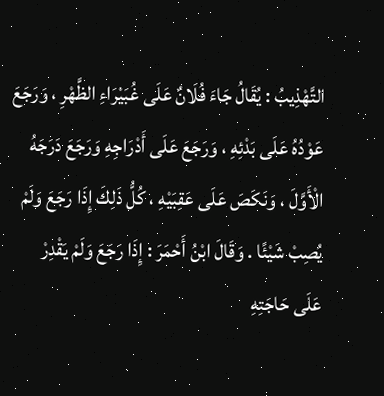التَّهْذِيبُ : يُقَالُ جَاءَ فُلَانٌ عَلَى غُبَيْرَاءِ الظَّهْرِ ، وَرَجَعَ عَوْدُهُ عَلَى بَدْئِهِ ، وَرَجَعَ عَلَى أَدْرَاجِهِ وَرَجَعَ دَرَجَهُ الْأَوَّلَ ، وَنَكَصَ عَلَى عَقِبَيْهِ ، كُلُّ ذَلِكَ إِذَا رَجَعَ وَلَمْ يُصِبْ شَيْئًا . وَقَالَ ابْنُ أَحْمَرَ : إِذَا رَجَعَ وَلَمْ يَقْدِرْ عَلَى حَاجَتِهِ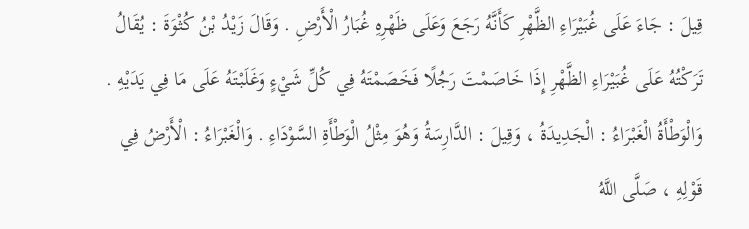قِيلَ : جَاءَ عَلَى غُبَيْرَاءِ الظَّهْرِ كَأَنَّهُ رَجَعَ وَعَلَى ظَهْرِهِ غُبَارُ الْأَرْضِ . وَقَالَ زَيْدُ بْنُ كُثْوَةَ : يُقَالُ تَرَكْتُهُ عَلَى غُبَيْرَاءِ الظَّهْرِ إِذَا خَاصَمْتَ رَجُلًا فَخَصَمْتَهُ فِي كُلِّ شَيْءٍ وَغَلَبْتَهُ عَلَى مَا فِي يَدَيْهِ . وَالْوَطْأَةُ الْغَبْرَاءُ : الْجَدِيدَةُ ، وَقِيلَ : الدَّارِسَةُ وَهُوَ مِثْلُ الْوَطْأَةِ السَّوْدَاءِ . وَالْغَبْرَاءُ : الْأَرْضُ فِي قَوْلِهِ ، صَلَّى اللَّهُ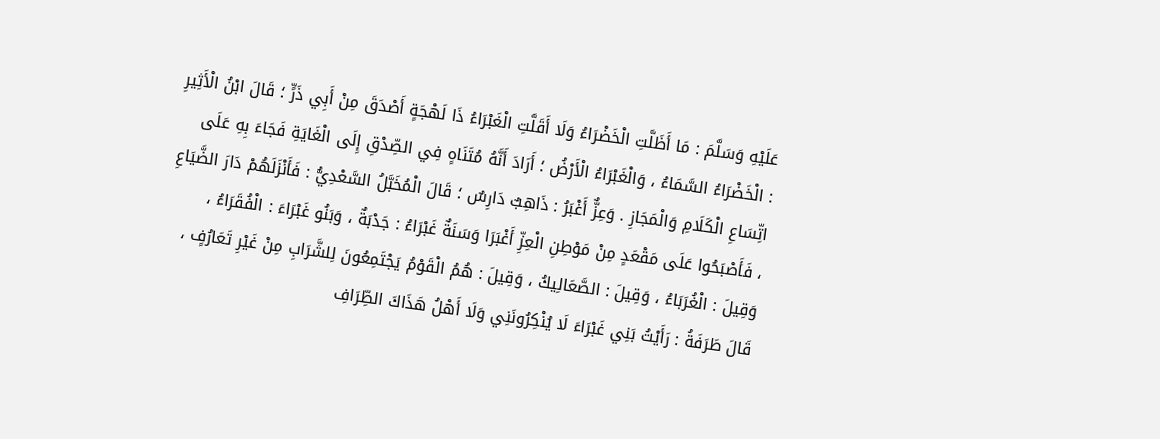عَلَيْهِ وَسَلَّمَ : مَا أَظَلَّتِ الْخَضْرَاءُ وَلَا أَقَلَّتِ الْغَبْرَاءُ ذَا لَهْجَةٍ أَصْدَقَ مِنْ أَبِي ذَرٍّ ؛ قَالَ ابْنُ الْأَثِيرِ : الْخَضْرَاءُ السَّمَاءُ ، وَالْغَبْرَاءُ الْأَرْضُ ؛ أَرَادَ أَنَّهُ مُتَنَاهٍ فِي الصِّدْقِ إِلَى الْغَايَةِ فَجَاءَ بِهِ عَلَى اتِّسَاعِ الْكَلَامِ وَالْمَجَازِ . وَعِزٌّ أَغْبَرُ : ذَاهِبٌ دَارِسٌ ؛ قَالَ الْمُخَبَّلُ السَّعْدِيُّ : فَأَنْزَلَهُمْ دَارَ الضَّيَاعِ ، فَأَصْبَحُوا عَلَى مَقْعَدٍ مِنْ مَوْطِنِ الْعِزِّ أَغْبَرَا وَسَنَةٌ غَبْرَاءُ : جَدْبَةٌ ، وَبَنُو غَبْرَاءَ : الْفُقَرَاءُ ، وَقِيلَ : الْغُرَبَاءُ ، وَقِيلَ : الصَّعَالِيكُ ، وَقِيلَ : هُمُ الْقَوْمُ يَجْتَمِعُونَ لِلشَّرَابِ مِنْ غَيْرِ تَعَارُفٍ ، قَالَ طَرَفَةُ : رَأَيْتُ بَنِي غَبْرَاءَ لَا يُنْكِرُونَنِي وَلَا أَهْلُ هَذَاكَ الطِّرَافِ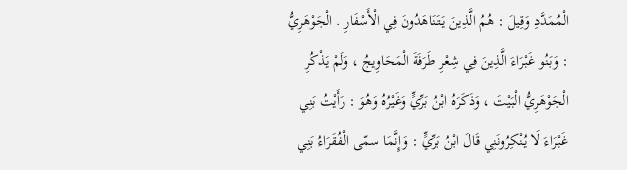الْمُمَدَّدِ وَقِيلَ : هُمُ الَّذِينَ يَتَنَاهَدُونَ فِي الْأَسْفَارِ . الْجَوْهَرِيُّ : وَبَنُو غَبْرَاءَ الَّذِينَ فِي شِعْرِ طَرَفَةَ الْمَحَاوِيجُ ، وَلَمْ يَذْكُرِ الْجَوْهَرِيُّ الْبَيْتَ ، وَذَكَرَهُ ابْنُ بَرِّيٍّ وَغَيْرُهُ وَهُوَ : رَأَيْتُ بَنِي غَبْرَاءَ لَا يُنْكِرُونَنِي قَالَ ابْنُ بَرِّيٍّ : وَإِنَّمَا سمّى الْفُقَرَاءُ بَنِي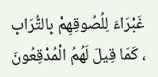غَبْرَاءَ لِلُصُوقِهِمْ بِالتُّرَابِ ، كَمَا قِيلَ لَهُمُ الْمُدْقِعُونَ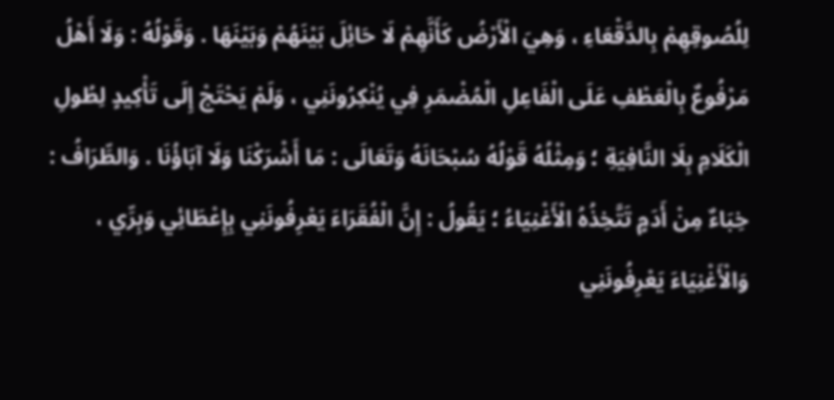لِلُصُوقِهِمْ بِالدَّقْعَاءِ ، وَهِيَ الْأَرْضُ كَأَنَّهِمْ لَا حَائِلَ بَيْنَهُمْ وَبَيْنَهَا . وَقَوْلُهُ : وَلَا أَهْلُ مَرْفُوعٌ بِالْعَطْفِ عَلَى الْفَاعِلِ الْمُضْمَرِ فِي يُنْكِرُونَنِي ، وَلَمْ يَحْتَجْ إِلَى تَأْكِيدٍ لِطُولِ الْكَلَامِ بِلَا النَّافِيَةِ ؛ وَمِثْلُهُ قَوْلُهُ سُبْحَانَهُ وَتَعَالَى : مَا أَشْرَكْنَا وَلَا آبَاؤُنَا . وَالطِّرَافُ : خِبَاءٌ مِنْ أَدَمٍ تَتَّخِذُهُ الْأَغْنِيَاءُ ؛ يَقُولُ : إِنَّ الْفُقَرَاءَ يَعْرِفُونَنِي بِإِعْطَائِي وَبِرِّي ، وَالْأَغْنِيَاءَ يَعْرِفُونَنِي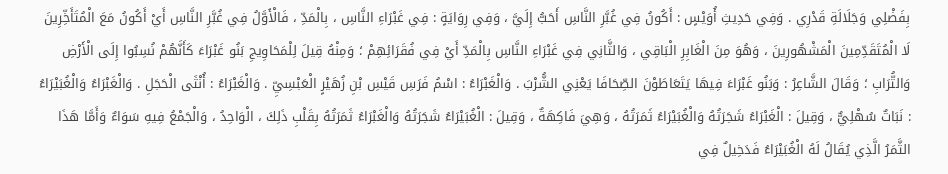بِفَضْلِي وَجَلَالَةِ قَدْرِي . وَفِي حَدِيثِ أُوَيْسٍ : أَكُونُ فِي غُبَّرِ النَّاسِ أَحَبُّ إِلَيَّ ، وَفِي رِوَايَةٍ : فِي غَبْرَاءِ النَّاسِ ، بِالْمَدِّ ، فَالْأَوَّلُ فِي غُبَّرِ النَّاسِ أَيْ أَكُونُ مَعَ الْمُتَأَخِّرِينَ لَا الْمُتَقَدِّمِينَ الْمَشْهُورِينَ ، وَهُوَ مِنَ الْغَابِرِ الْبَاقِي ، وَالثَّانِي فِي غَبْرَاءِ النَّاسِ بِالْمَدِّ أَيْ فِي فُقَرَائِهِمْ ؛ وَمِنْهُ قِيلَ لِلْمَحَاوِيجِ بَنُو غَبْرَاءَ كَأَنَّهُمْ نُسِبُوا إِلَى الْأَرْضِ وَالتُّرَابِ ؛ وَقَالَ الشَّاعِرُ : وَبَنُو غَبْرَاءَ فِيهَا يَتَعَاطَوْنَ الصِّحَافَا يَعْنِي الشُّرْبَ . وَالْغَبْرَاءُ : اسْمُ فَرَسِ قَيْسِ بْنِ زُهَيْرٍ الْعَبْسِيِّ . وَالْغَبْرَاءُ : أُنْثَى الْحَجَلِ . وَالْغَبْرَاءُ وَالْغُبَيْرَاءُ : نَبَاتٌ سُهْلِيٌّ ، وَقِيلَ : الْغَبْرَاءُ شَجَرَتُهُ وَالْغُبَيْرَاءُ ثَمَرَتُهُ ، وَهِيَ فَاكِهَةٌ ، وَقِيلَ : الْغُبَيْرَاءُ شَجَرَتُهُ وَالْغَبْرَاءُ ثَمَرَتُهُ بِقَلْبِ ذَلِكَ ، الْوَاحِدُ ، وَالْجَمْعُ فِيهِ سَوَاءٌ وَأَمَّا هَذَا الثَّمَرُ الَّذِي يُقَالُ لَهُ الْغُبَيْرَاءُ فَدَخِيلٌ فِي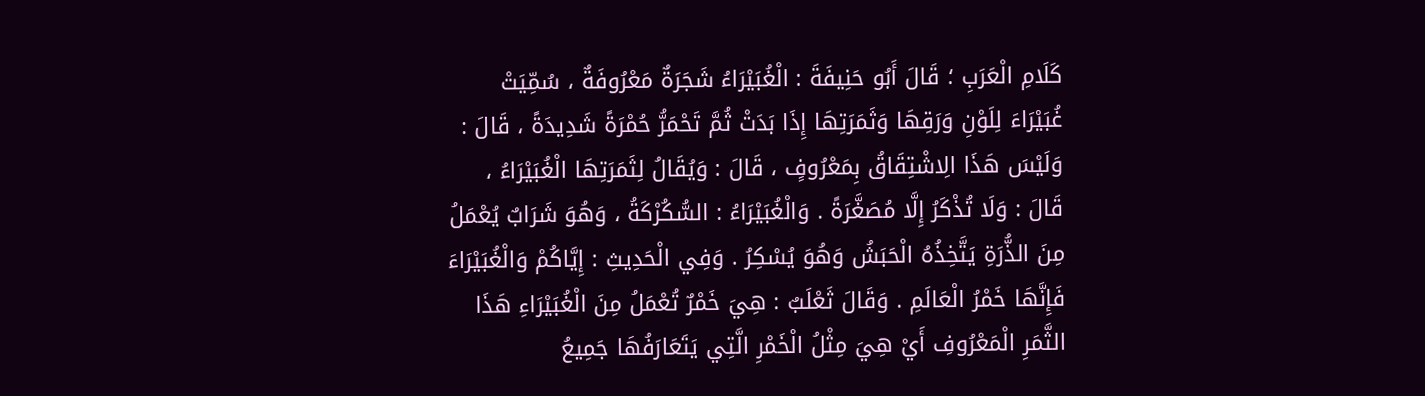كَلَامِ الْعَرَبِ ؛ قَالَ أَبُو حَنِيفَةَ : الْغُبَيْرَاءُ شَجَرَةٌ مَعْرُوفَةٌ ، سُمِّيَتْ غُبَيْرَاءَ لِلَوْنِ وَرَقِهَا وَثَمَرَتِهَا إِذَا بَدَتْ ثُمَّ تَحْمَرُّ حُمْرَةً شَدِيدَةً ، قَالَ : وَلَيْسَ هَذَا الِاشْتِقَاقُ بِمَعْرُوفٍ ، قَالَ : وَيُقَالُ لِثَمَرَتِهَا الْغُبَيْرَاءُ ، قَالَ : وَلَا تُذْكَرُ إِلَّا مُصَغَّرَةً . وَالْغُبَيْرَاءُ : السُّكُرْكَةُ ، وَهُوَ شَرَابٌ يُعْمَلُ مِنَ الذُّرَةِ يَتَّخِذُهُ الْحَبَشُ وَهُوَ يُسْكِرُ . وَفِي الْحَدِيثِ : إِيَّاكُمْ وَالْغُبَيْرَاءَ فَإِنَّهَا خَمْرُ الْعَالَمِ . وَقَالَ ثَعْلَبٌ : هِيَ خَمْرٌ تُعْمَلُ مِنَ الْغُبَيْرَاءِ هَذَا الثَّمَرِ الْمَعْرُوفِ أَيْ هِيَ مِثْلُ الْخَمْرِ الَّتِي يَتَعَارَفُهَا جَمِيعُ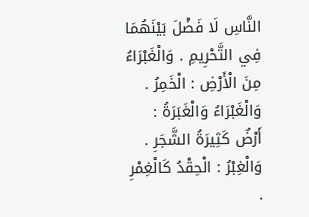النَّاسِ لَا فَضْلَ بَيْنَهُمَا فِي التَّحْرِيمِ . وَالْغَبْرَاءُ مِنَ الْأَرْضِ : الْخَمِرُ . وَالْغَبْرَاءُ وَالْغَبَرَةُ : أَرْضٌ كَثِيرَةُ الشَّجَرِ . وَالْغِبْرُ : الْحِقْدُ كَالْغِمْرِ .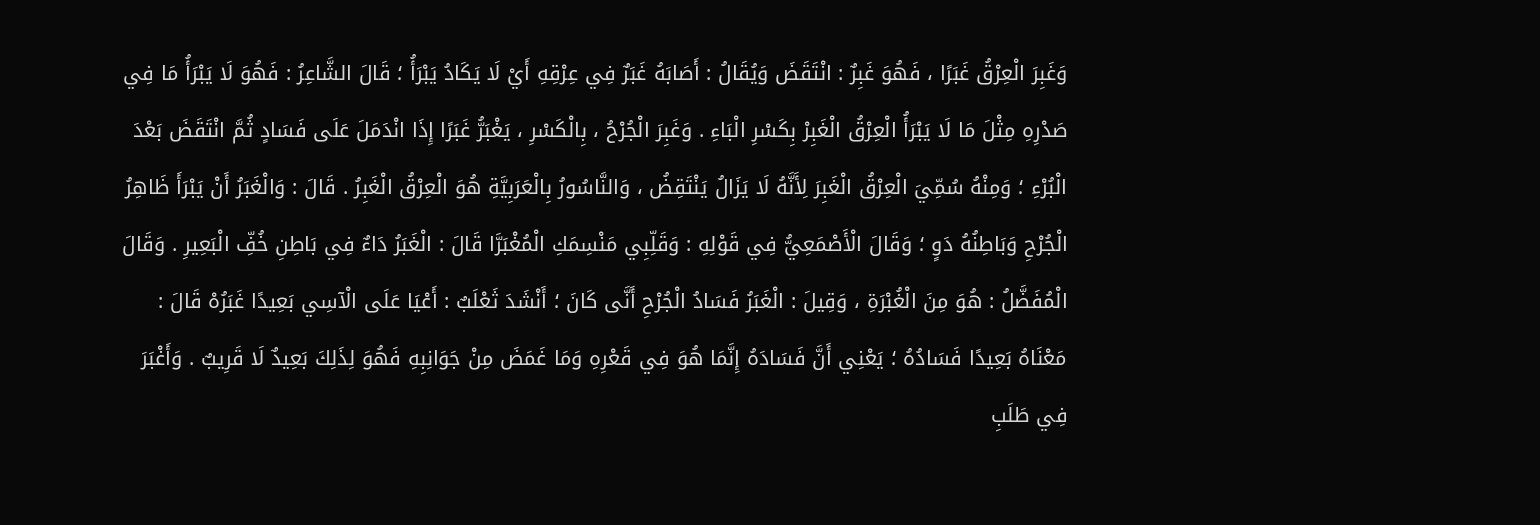وَغَبِرَ الْعِرْقُ غَبَرًا ، فَهُوَ غَبِرٌ : انْتَقَضَ وَيُقَالُ : أَصَابَهُ غَبَرٌ فِي عِرْقِهِ أَيْ لَا يَكَادُ يَبْرَأُ ؛ قَالَ الشَّاعِرُ : فَهُوَ لَا يَبْرَأُ مَا فِي صَدْرِهِ مِثْلَ مَا لَا يَبْرَأُ الْعِرْقُ الْغَبِرْ بِكَسْرِ الْبَاءِ . وَغَبِرَ الْجُرْحُ ، بِالْكَسْرِ ، يَغْبَرُّ غَبَرًا إِذَا انْدَمَلَ عَلَى فَسَادٍ ثُمَّ انْتَقَضَ بَعْدَ الْبُرْءِ ؛ وَمِنْهُ سُمِّيَ الْعِرْقُ الْغَبِرَ لِأَنَّهُ لَا يَزَالُ يَنْتَقِضُ ، وَالنَّاسُورُ بِالْعَرَبِيَّةِ هُوَ الْعِرْقُ الْغَبِرُ . قَالَ : وَالْغَبَرُ أَنْ يَبْرَأَ ظَاهِرُ الْجُرْحِ وَبَاطِنُهُ دَوٍ ؛ وَقَالَ الْأَصْمَعِيُّ فِي قَوْلِهِ : وَقَلِّبِي مَنْسِمَكِ الْمُغْبَرَّا قَالَ : الْغَبَرُ دَاءٌ فِي بَاطِنِ خُفِّ الْبَعِيرِ . وَقَالَ الْمُفَضَّلُ : هُوَ مِنَ الْغُبْرَةِ ، وَقِيلَ : الْغَبَرُ فَسَادُ الْجُرْحِ أَنَّى كَانَ ؛ أَنْشَدَ ثَعْلَبٌ : أَعْيَا عَلَى الْآسِي بَعِيدًا غَبَرُهْ قَالَ : مَعْنَاهُ بَعِيدًا فَسَادُهُ ؛ يَعْنِي أَنَّ فَسَادَهُ إِنَّمَا هُوَ فِي قَعْرِهِ وَمَا غَمَضَ مِنْ جَوَانِبِهِ فَهُوَ لِذَلِكَ بَعِيدٌ لَا قَرِيبٌ . وَأَغْبَرَ فِي طَلَبِ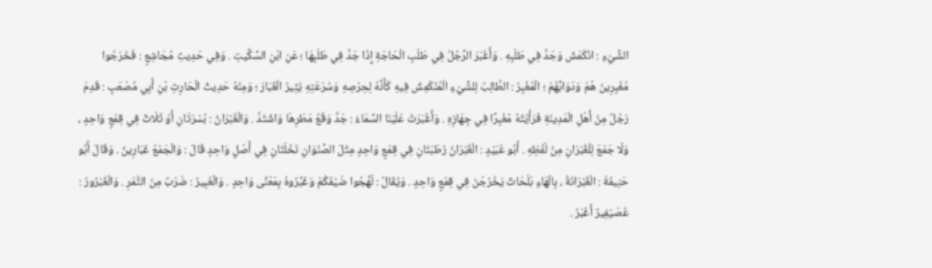الشَّيْءِ : انْكَمَشَ وَجَدَّ فِي طَلَبِهِ . وَأَغْبَرَ الرَّجُلُ فِي طَلَبِ الْحَاجَةِ إِذَا جَدَّ فِي طَلَبِهَا ؛ عَنِ ابْنِ السِّكِّيتِ . وَفِي حَدِيثِ مُجَاشِعٍ : فَخَرَجُوا مُغْبِرِينَ هُمْ وَدَوَابُّهُمْ ؛ الْمُغْبِرُ : الطَّالِبُ لِلشَّيْءِ الْمُنْكَمِشُ فِيهِ كَأَنَّهُ لِحِرْصِهِ وَسُرْعَتِهِ يُثِيرُ الْغُبَارَ ؛ وَمِنْهُ حَدِيثُ الْحَارِثِ بْنِ أَبِي مُصْعَبٍ : قَدِمَ رَجُلٌ مِنْ أَهْلِ الْمَدِينَةِ فَرَأَيْتُهُ مُغْبِرًا فِي جِهَازِهِ . وَأَغْبَرَتْ عَلَيْنَا السَّمَاءُ : جَدَّ وَقْعُ مَطَرِهَا وَاشْتَدَّ . وَالْغُبْرَانُ : بُسْرَتَانِ أَوْ ثَلَاثٌ فِي قِمْعٍ وَاحِدٍ ، وَلَا جَمْعَ لِلْغُبْرَانِ مِنْ لَفْظِهِ . أَبُو عُبَيْدٍ : الْغُبْرَانُ رُطَبَتَانِ فِي قِمْعٍ وَاحِدٍ مِثْلَ الصِّنْوَانِ نَخْلَتَانِ فِي أَصْلٍ وَاحِدٍ قَالَ : وَالْجَمْعُ غَبَارِينُ . وَقَالَ أَبُو حَنِيفَةَ : الْغُبْرَانَةُ ، بِالْهَاءِ بَلَحَاتٌ يَخْرُجْنَ فِي قِمْعٍ وَاحِدٍ . وَيُقَالُ : لَهِّجُوا ضَيْفَكُمْ وَغَبِّرُوهُ بِمَعْنًى وَاحِدٍ . وَالْغَبِيرُ : ضَرْبٌ مِنَ التَّمْرِ . وَالْغُبْرُورُ : عُصَيْفِيرٌ أَغْبَرُ .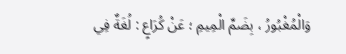وَالْمُغْبُورُ ، بِضَمِّ الْمِيمِ ؛ عَنْ كُرَاعٍ : لُغَةٌ فِي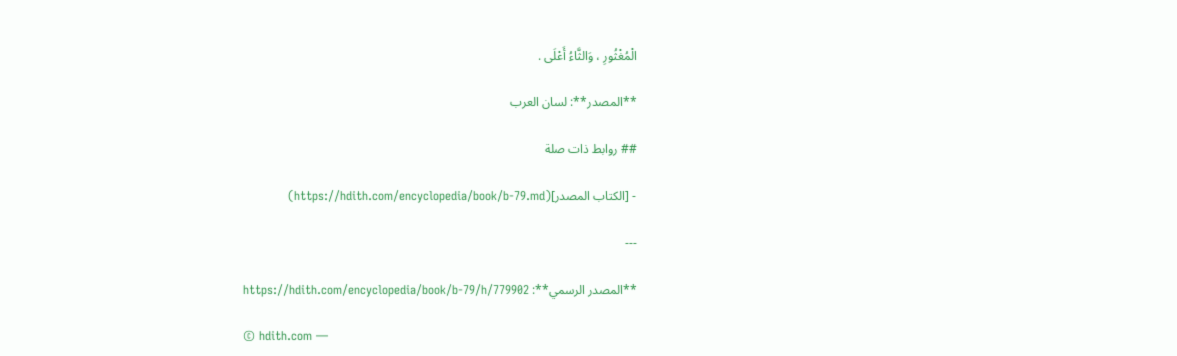الْمُغْثُورِ ، وَالثَّاءُ أَعْلَى .

**المصدر**: لسان العرب

## روابط ذات صلة

- [الكتاب المصدر](https://hdith.com/encyclopedia/book/b-79.md)

---

**المصدر الرسمي**: https://hdith.com/encyclopedia/book/b-79/h/779902

© hdith.com —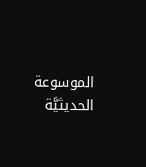الموسوعة الحديثيَّة